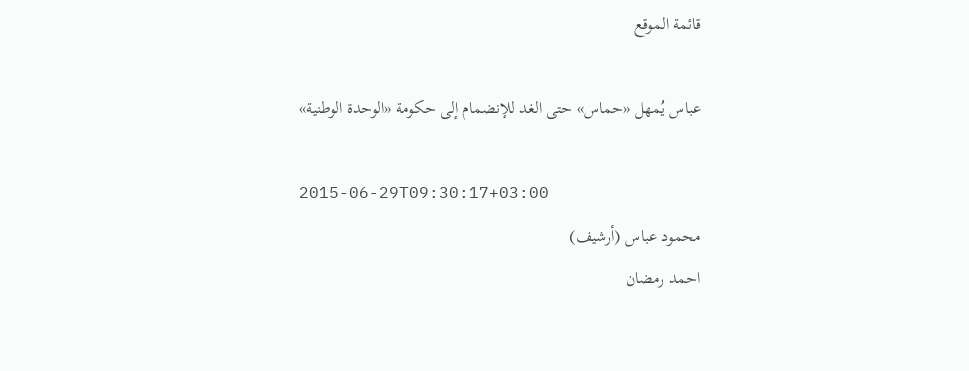قائمة الموقع

عباس يُمهل «حماس» حتى الغد للإنضمام إلى حكومة «الوحدة الوطنية»

2015-06-29T09:30:17+03:00
محمود عباس (أرشيف)
احمد رمضان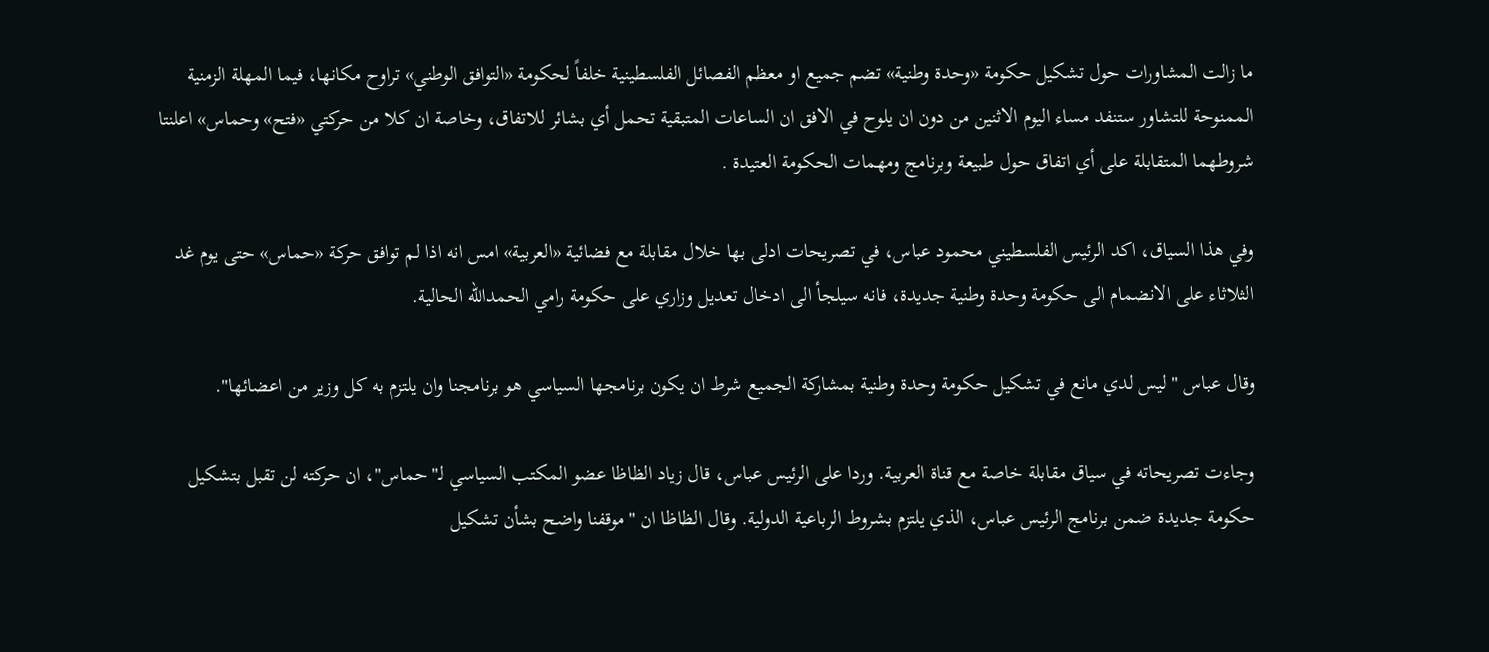ما زالت المشاورات حول تشكيل حكومة «وحدة وطنية» تضم جميع او معظم الفصائل الفلسطينية خلفاً لحكومة «التوافق الوطني» تراوح مكانها، فيما المهلة الزمنية الممنوحة للتشاور ستنفد مساء اليوم الاثنين من دون ان يلوح في الافق ان الساعات المتبقية تحمل أي بشائر للاتفاق، وخاصة ان كلا من حركتي «فتح» وحماس» اعلنتا شروطهما المتقابلة على أي اتفاق حول طبيعة وبرنامج ومهمات الحكومة العتيدة .

وفي هذا السياق، اكد الرئيس الفلسطيني محمود عباس، في تصريحات ادلى بها خلال مقابلة مع فضائية «العربية» امس انه اذا لم توافق حركة «حماس» حتى يوم غد الثلاثاء على الانضمام الى حكومة وحدة وطنية جديدة، فانه سيلجأ الى ادخال تعديل وزاري على حكومة رامي الحمدالله الحالية.

وقال عباس "ليس لدي مانع في تشكيل حكومة وحدة وطنية بمشاركة الجميع شرط ان يكون برنامجها السياسي هو برنامجنا وان يلتزم به كل وزير من اعضائها".

وجاءت تصريحاته في سياق مقابلة خاصة مع قناة العربية. وردا على الرئيس عباس، قال زياد الظاظا عضو المكتب السياسي لـ"حماس"، ان حركته لن تقبل بتشكيل حكومة جديدة ضمن برنامج الرئيس عباس، الذي يلتزم بشروط الرباعية الدولية. وقال الظاظا ان "موقفنا واضح بشأن تشكيل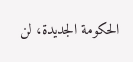الحكومة الجديدة، لن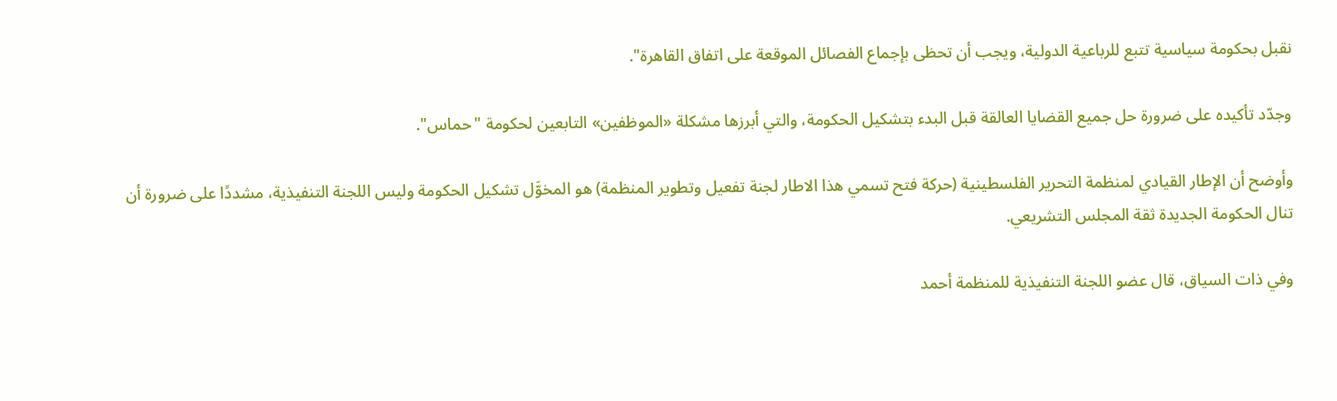نقبل بحكومة سياسية تتبع للرباعية الدولية، ويجب أن تحظى بإجماع الفصائل الموقعة على اتفاق القاهرة".

وجدّد تأكيده على ضرورة حل جميع القضايا العالقة قبل البدء بتشكيل الحكومة، والتي أبرزها مشكلة «الموظفين» التابعين لحكومة "حماس".

وأوضح أن الإطار القيادي لمنظمة التحرير الفلسطينية (حركة فتح تسمي هذا الاطار لجنة تفعيل وتطوير المنظمة) هو المخوَّل تشكيل الحكومة وليس اللجنة التنفيذية، مشددًا على ضرورة أن تنال الحكومة الجديدة ثقة المجلس التشريعي.

وفي ذات السياق، قال عضو اللجنة التنفيذية للمنظمة أحمد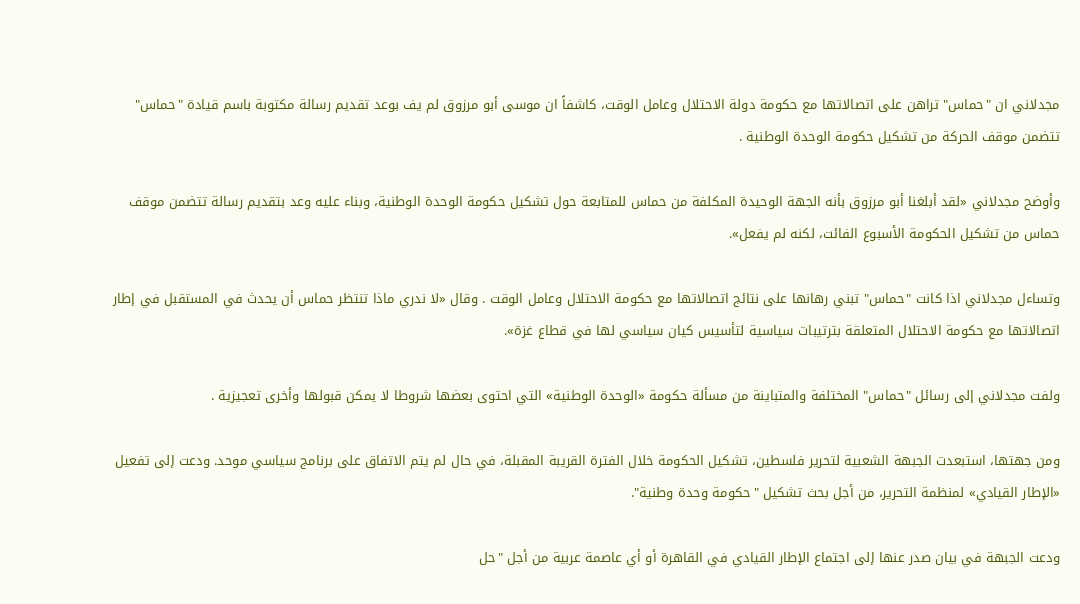مجدلاني ان "حماس" تراهن على اتصالاتها مع حكومة دولة الاحتلال وعامل الوقت، كاشفاً ان موسى أبو مرزوق لم يف بوعد تقديم رسالة مكتوبة باسم قيادة "حماس" تتضمن موقف الحركة من تشكيل حكومة الوحدة الوطنية .

وأوضح مجدلاني «لقد أبلغنا أبو مرزوق بأنه الجهة الوحيدة المكلفة من حماس للمتابعة حول تشكيل حكومة الوحدة الوطنية، وبناء عليه وعد بتقديم رسالة تتضمن موقف حماس من تشكيل الحكومة الأسبوع الفائت، لكنه لم يفعل».

وتساءل مجدلاني اذا كانت "حماس" تبني رهانها على نتائج اتصالاتها مع حكومة الاحتلال وعامل الوقت . وقال «لا ندري ماذا تنتظر حماس أن يحدث في المستقبل في إطار اتصالاتها مع حكومة الاحتلال المتعلقة بترتيبات سياسية لتأسيس كيان سياسي لها في قطاع غزة».

ولفت مجدلاني إلى رسائل "حماس" المختلفة والمتباينة من مسألة حكومة «الوحدة الوطنية» التي احتوى بعضها شروطا لا يمكن قبولها وأخرى تعجيزية .

ومن جهتها، استبعدت الجبهة الشعبية لتحرير فلسطين، تشكيل الحكومة خلال الفترة القريبة المقبلة، في حال لم يتم الاتفاق على برنامج سياسي موحد. ودعت إلى تفعيل «الإطار القيادي» لمنظمة التحرير، من أجل بحث تشكيل "حكومة وحدة وطنية".

ودعت الجبهة في بيان صدر عنها إلى اجتماع الإطار القيادي في القاهرة أو أي عاصمة عربية من أجل "حل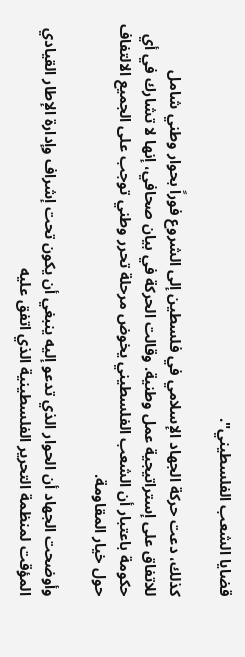قضايا الشعب الفلسطيني".

كذلك، دعت حركة الجهاد الإسلامي في فلسطين إلى الشروع فوراً بحوار وطني شامل للاتفاق على إستراتيجية عمل وطنية. وقالت الحركة في بيان صحافي، إنها لا تشارك في أي حكومة باعتبار أن الشعب الفلسطيني يخوض مرحلة تحرر وطني توجب على الجميع الالتفاف حول خيار المقاومة.

وأوضحت الجهاد أن الحوار الذي تدعو إليه ينبغي أن يكون تحت إشراف وإدارة الإطار القيادي المؤقت لمنظمة التحرير الفلسطينية الذي اتفق عليه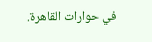في حوارات القاهرة.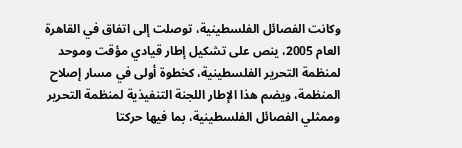وكانت الفصائل الفلسطينية، توصلت إلى اتفاق في القاهرة العام 2005، ينص على تشكيل إطار قيادي مؤقت وموحد لمنظمة التحرير الفلسطينية، كخطوة أولى في مسار إصلاح المنظمة، ويضم هذا الإطار اللجنة التنفيذية لمنظمة التحرير وممثلي الفصائل الفلسطينية، بما فيها حركتا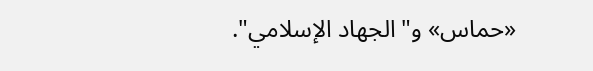«حماس» و"الجهاد الإسلامي".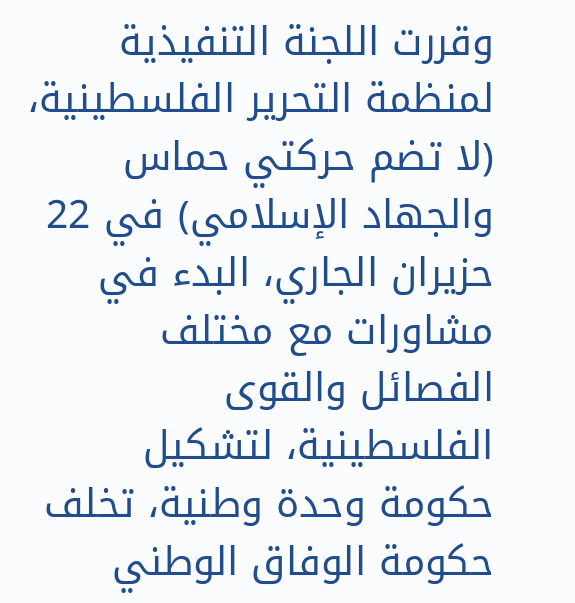وقررت اللجنة التنفيذية لمنظمة التحرير الفلسطينية، (لا تضم حركتي حماس والجهاد الإسلامي) في 22 حزيران الجاري، البدء في مشاورات مع مختلف الفصائل والقوى الفلسطينية، لتشكيل حكومة وحدة وطنية، تخلف حكومة الوفاق الوطني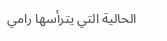الحالية التي يترأسها رامي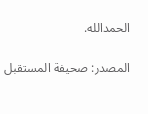الحمدالله.

المصدر: صحيفة المستقبل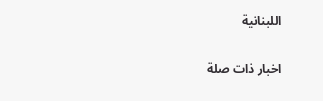اللبنانية

اخبار ذات صلة